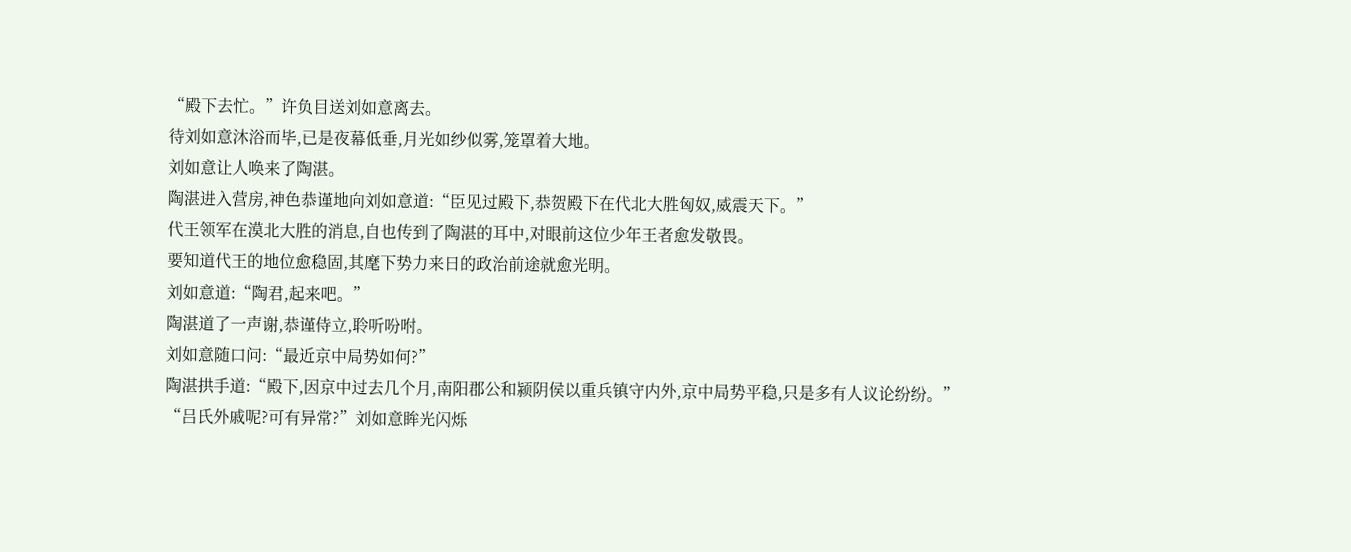“殿下去忙。”许负目送刘如意离去。
待刘如意沐浴而毕,已是夜幕低垂,月光如纱似雾,笼罩着大地。
刘如意让人唤来了陶湛。
陶湛进入营房,神色恭谨地向刘如意道:“臣见过殿下,恭贺殿下在代北大胜匈奴,威震天下。”
代王领军在漠北大胜的消息,自也传到了陶湛的耳中,对眼前这位少年王者愈发敬畏。
要知道代王的地位愈稳固,其麾下势力来日的政治前途就愈光明。
刘如意道:“陶君,起来吧。”
陶湛道了一声谢,恭谨侍立,聆听吩咐。
刘如意随口问:“最近京中局势如何?”
陶湛拱手道:“殿下,因京中过去几个月,南阳郡公和颍阴侯以重兵镇守内外,京中局势平稳,只是多有人议论纷纷。”
“吕氏外戚呢?可有异常?”刘如意眸光闪烁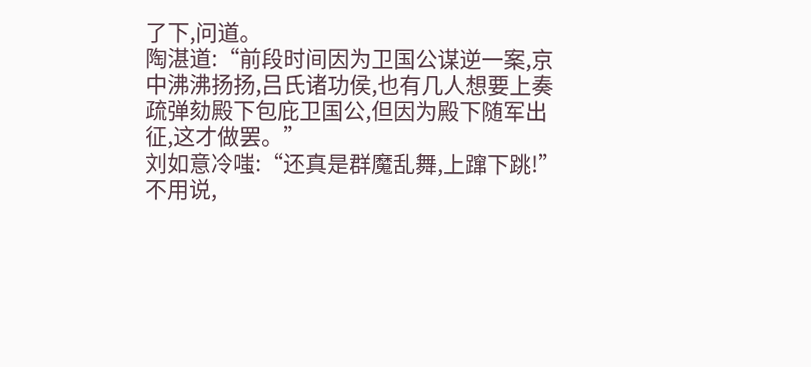了下,问道。
陶湛道:“前段时间因为卫国公谋逆一案,京中沸沸扬扬,吕氏诸功侯,也有几人想要上奏疏弹劾殿下包庇卫国公,但因为殿下随军出征,这才做罢。”
刘如意冷嗤:“还真是群魔乱舞,上蹿下跳!”
不用说,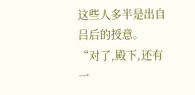这些人多半是出自吕后的授意。
“对了,殿下,还有一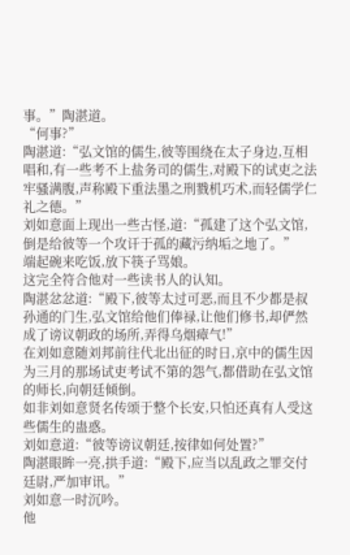事。”陶湛道。
“何事?”
陶湛道:“弘文馆的儒生,彼等围绕在太子身边,互相唱和,有一些考不上盐务司的儒生,对殿下的试吏之法牢骚满腹,声称殿下重法墨之刑戮机巧术,而轻儒学仁礼之德。”
刘如意面上现出一些古怪,道:“孤建了这个弘文馆,倒是给彼等一个攻讦于孤的藏污纳垢之地了。”
端起碗来吃饭,放下筷子骂娘。
这完全符合他对一些读书人的认知。
陶湛忿忿道:“殿下,彼等太过可恶,而且不少都是叔孙通的门生,弘文馆给他们俸禄,让他们修书,却俨然成了谤议朝政的场所,弄得乌烟瘴气!”
在刘如意随刘邦前往代北出征的时日,京中的儒生因为三月的那场试吏考试不第的怨气,都借助在弘文馆的师长,向朝廷倾倒。
如非刘如意贤名传颂于整个长安,只怕还真有人受这些儒生的蛊惑。
刘如意道:“彼等谤议朝廷,按律如何处置?”
陶湛眼眸一亮,拱手道:“殿下,应当以乱政之罪交付廷尉,严加审讯。”
刘如意一时沉吟。
他